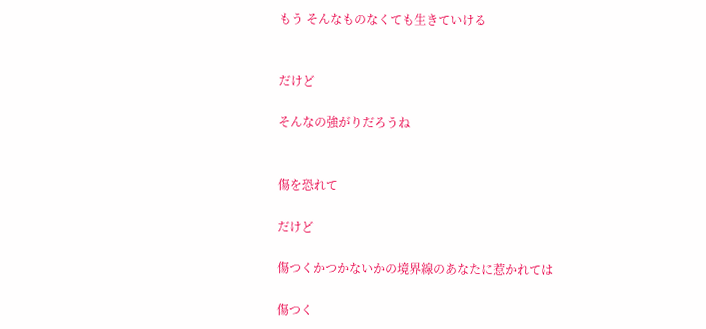もう そんなものなくても生きていける


だけど

そんなの強がりだろうね


傷を恐れて

だけど

傷つくかつかないかの境界線のあなたに惹かれては

傷つく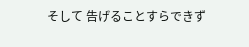そして 告げることすらできず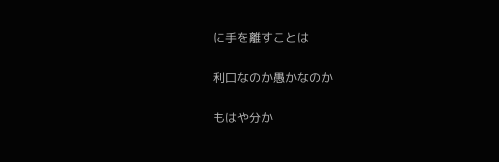に手を離すことは

利口なのか愚かなのか

もはや分か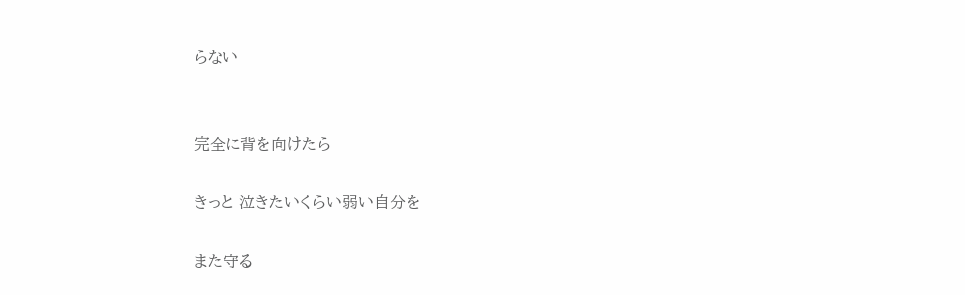らない


完全に背を向けたら

きっと 泣きたいくらい弱い自分を

また守る